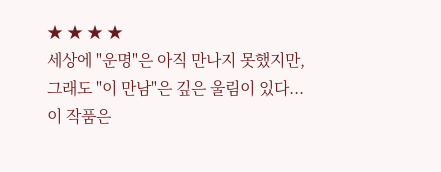★ ★ ★ ★
세상에 "운명"은 아직 만나지 못했지만,
그래도 "이 만남"은 깊은 울림이 있다...
이 작품은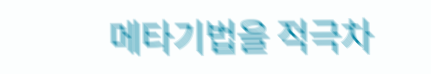메타기법을 적극차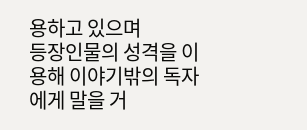용하고 있으며
등장인물의 성격을 이용해 이야기밖의 독자에게 말을 거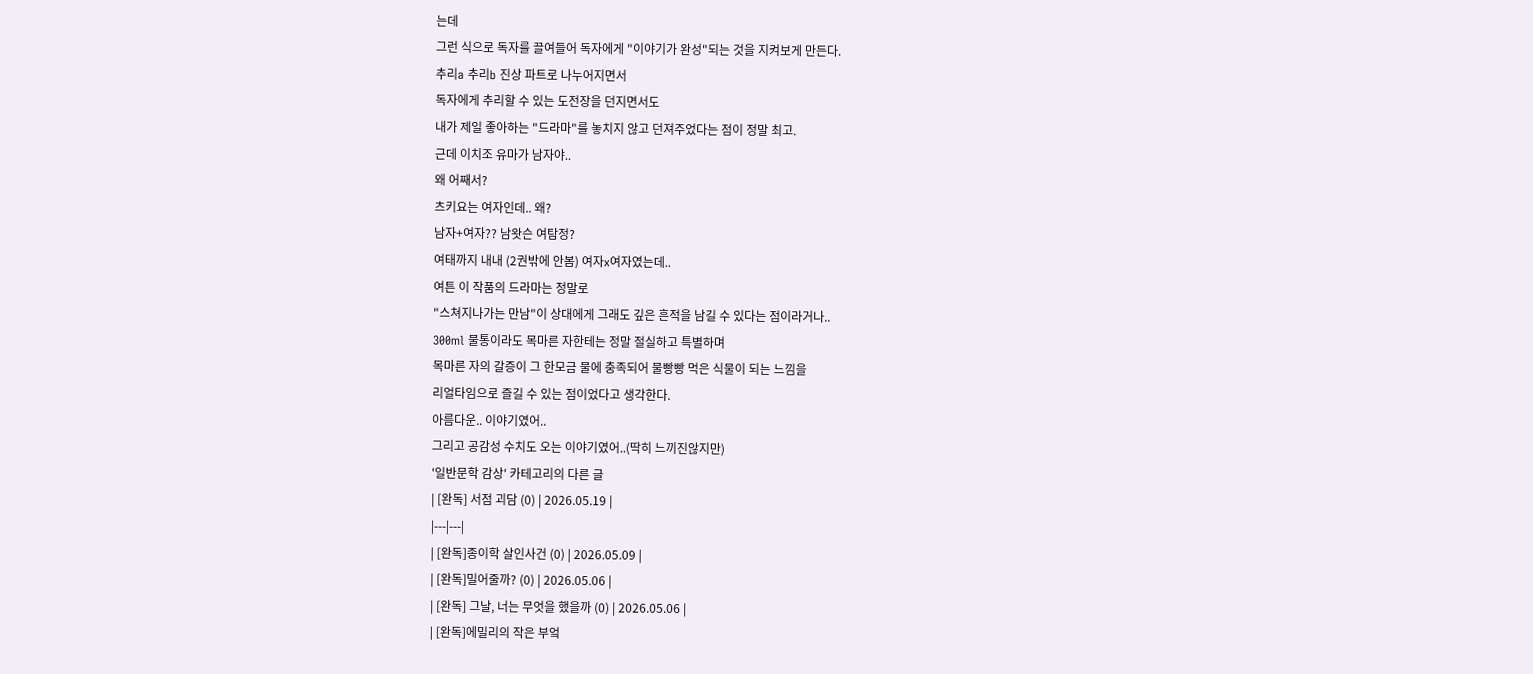는데
그런 식으로 독자를 끌여들어 독자에게 "이야기가 완성"되는 것을 지켜보게 만든다.
추리a 추리b 진상 파트로 나누어지면서
독자에게 추리할 수 있는 도전장을 던지면서도
내가 제일 좋아하는 "드라마"를 놓치지 않고 던져주었다는 점이 정말 최고.
근데 이치조 유마가 남자야..
왜 어째서?
츠키요는 여자인데.. 왜?
남자+여자?? 남왓슨 여탐정?
여태까지 내내 (2권밖에 안봄) 여자x여자였는데..
여튼 이 작품의 드라마는 정말로
"스쳐지나가는 만남"이 상대에게 그래도 깊은 흔적을 남길 수 있다는 점이라거나..
300ml 물통이라도 목마른 자한테는 정말 절실하고 특별하며
목마른 자의 갈증이 그 한모금 물에 충족되어 물빵빵 먹은 식물이 되는 느낌을
리얼타임으로 즐길 수 있는 점이었다고 생각한다.
아름다운.. 이야기였어..
그리고 공감성 수치도 오는 이야기였어..(딱히 느끼진않지만)
'일반문학 감상' 카테고리의 다른 글
| [완독] 서점 괴담 (0) | 2026.05.19 |
|---|---|
| [완독]종이학 살인사건 (0) | 2026.05.09 |
| [완독]밀어줄까? (0) | 2026.05.06 |
| [완독] 그날, 너는 무엇을 했을까 (0) | 2026.05.06 |
| [완독]에밀리의 작은 부엌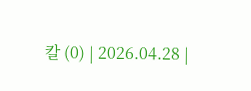칼 (0) | 2026.04.28 |